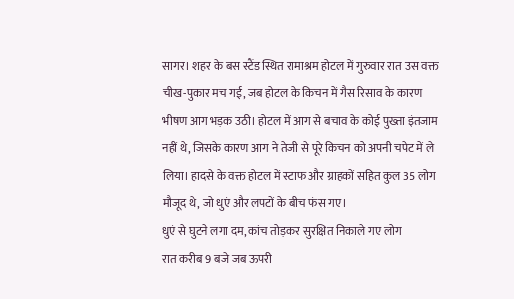सागर। शहर के बस स्टैंड स्थित रामाश्रम होटल में गुरुवार रात उस वक्त चीख-पुकार मच गई, जब होटल के किचन में गैस रिसाव के कारण भीषण आग भड़क उठी। होटल में आग से बचाव के कोई पुख्ता इंतजाम नहीं थे, जिसके कारण आग ने तेजी से पूरे किचन को अपनी चपेट में ले लिया। हादसे के वक्त होटल में स्टाफ और ग्राहकों सहित कुल 35 लोग मौजूद थे, जो धुएं और लपटों के बीच फंस गए।
धुएं से घुटने लगा दम, कांच तोड़कर सुरक्षित निकाले गए लोग
रात करीब 9 बजे जब ऊपरी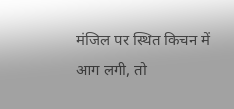मंजिल पर स्थित किचन में आग लगी, तो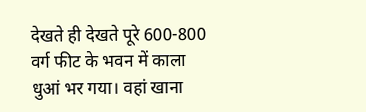देखते ही देखते पूरे 600-800 वर्ग फीट के भवन में काला धुआं भर गया। वहां खाना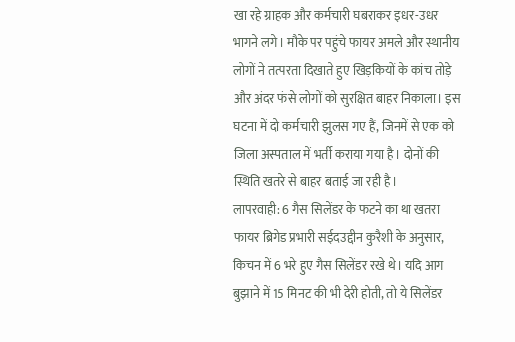खा रहे ग्राहक और कर्मचारी घबराकर इधर-उधर भागने लगे। मौके पर पहुंचे फायर अमले और स्थानीय लोगों ने तत्परता दिखाते हुए खिड़कियों के कांच तोड़े और अंदर फंसे लोगों को सुरक्षित बाहर निकाला। इस घटना में दो कर्मचारी झुलस गए हैं, जिनमें से एक को जिला अस्पताल में भर्ती कराया गया है। दोनों की स्थिति खतरे से बाहर बताई जा रही है।
लापरवाही: 6 गैस सिलेंडर के फटने का था खतरा
फायर ब्रिगेड प्रभारी सईदउद्दीन कुरैशी के अनुसार, किचन में 6 भरे हुए गैस सिलेंडर रखे थे। यदि आग बुझाने में 15 मिनट की भी देरी होती, तो ये सिलेंडर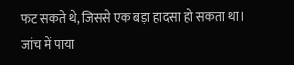फट सकते थे, जिससे एक बड़ा हादसा हो सकता था। जांच में पाया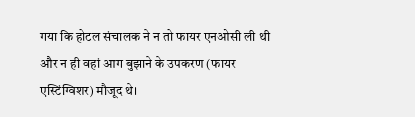गया कि होटल संचालक ने न तो फायर एनओसी ली थी और न ही वहां आग बुझाने के उपकरण (फायर एस्टिंग्विशर) मौजूद थे।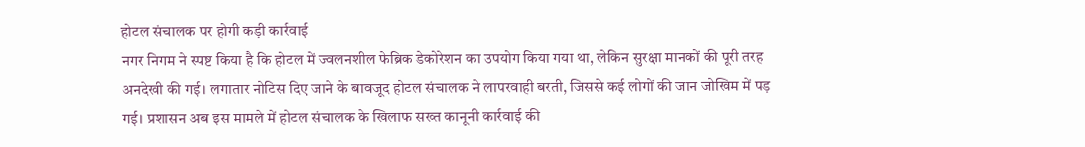होटल संचालक पर होगी कड़ी कार्रवाई
नगर निगम ने स्पष्ट किया है कि होटल में ज्वलनशील फेब्रिक डेकोरेशन का उपयोग किया गया था, लेकिन सुरक्षा मानकों की पूरी तरह अनदेखी की गई। लगातार नोटिस दिए जाने के बावजूद होटल संचालक ने लापरवाही बरती, जिससे कई लोगों की जान जोखिम में पड़ गई। प्रशासन अब इस मामले में होटल संचालक के खिलाफ सख्त कानूनी कार्रवाई की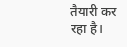तैयारी कर रहा है।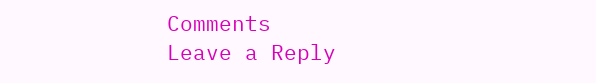Comments
Leave a Reply